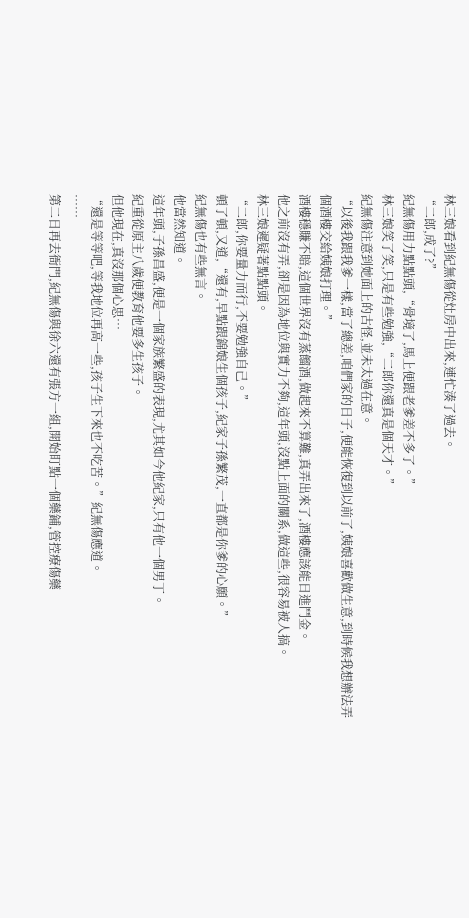林三娘看到紀無傷從灶房中出來,連忙湊了過去。
“二郎,成了?”
紀無傷用力點點頭,“骨境了,馬上便跟老爹差不多了。”
林三娘笑了笑,只是有些勉強,“二郎你還真是個天才。”
紀無傷注意到她面上的古怪,並未太過在意。
“以後我跟我爹一樣,當了總差,咱們家的日子,便能恢復到以前了,姨娘喜歡做生意,到時候我想辦法弄個酒樓交給姨娘打理。”
酒樓穩賺不賠,這個世界沒有蒸餾酒,做起來不算難,真弄出來了,酒樓應該能日進鬥金。
他之前沒有弄,卻是因為地位與實力不夠,這年頭,沒點上面的關系,做這些,很容易被人搞。
林三娘遲疑著點點頭。
“二郎,你要量力而行,不要勉強自己。”
頓了頓,又道,“還有,早點跟錦娘生個孩子,紀家子孫繁茂,一直都是你爹的心願。”
紀無傷也有些無言。
他當然知道。
這年頭,子孫昌盛,便是一個家族繁盛的表現,尤其如今他紀家,只有他一個男丁。
紀重從原主八歲便教育他要多生孩子。
但他現在,真沒那個心思…
“還是等等吧,等我地位再高一些,孩子生下來也不吃苦。”紀無傷應道。
……
第二日再去衙門,紀無傷與徐六還有張方一組,開始盯點一個藥鋪,管控療傷藥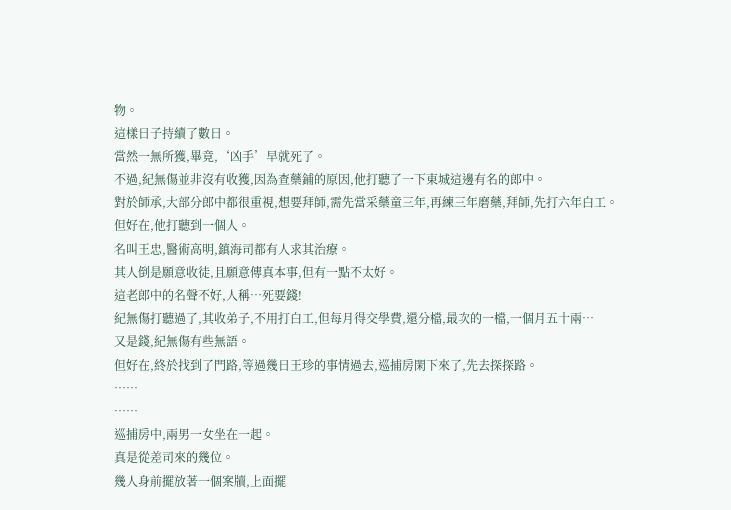物。
這樣日子持續了數日。
當然一無所獲,畢竟,‘凶手’早就死了。
不過,紀無傷並非沒有收獲,因為查藥鋪的原因,他打聽了一下東城這邊有名的郎中。
對於師承,大部分郎中都很重視,想要拜師,需先當采藥童三年,再練三年磨藥,拜師,先打六年白工。
但好在,他打聽到一個人。
名叫王忠,醫術高明,鎮海司都有人求其治療。
其人倒是願意收徒,且願意傳真本事,但有一點不太好。
這老郎中的名聲不好,人稱…死要錢!
紀無傷打聽過了,其收弟子,不用打白工,但每月得交學費,還分檔,最次的一檔,一個月五十兩…
又是錢,紀無傷有些無語。
但好在,終於找到了門路,等過幾日王珍的事情過去,巡捕房閑下來了,先去探探路。
……
……
巡捕房中,兩男一女坐在一起。
真是從差司來的幾位。
幾人身前擺放著一個案牘,上面擺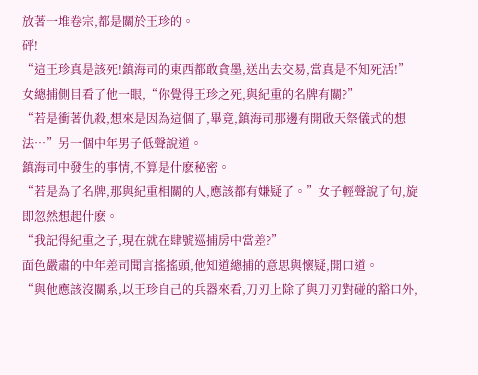放著一堆卷宗,都是關於王珍的。
砰!
“這王珍真是該死!鎮海司的東西都敢貪墨,送出去交易,當真是不知死活!”
女總捕側目看了他一眼,“你覺得王珍之死,與紀重的名牌有關?”
“若是衝著仇殺,想來是因為這個了,畢竟,鎮海司那邊有開啟天祭儀式的想法…”另一個中年男子低聲說道。
鎮海司中發生的事情,不算是什麽秘密。
“若是為了名牌,那與紀重相關的人,應該都有嫌疑了。”女子輕聲說了句,旋即忽然想起什麽。
“我記得紀重之子,現在就在肆號巡捕房中當差?”
面色嚴肅的中年差司聞言搖搖頭,他知道總捕的意思與懷疑,開口道。
“與他應該沒關系,以王珍自己的兵器來看,刀刃上除了與刀刃對碰的豁口外,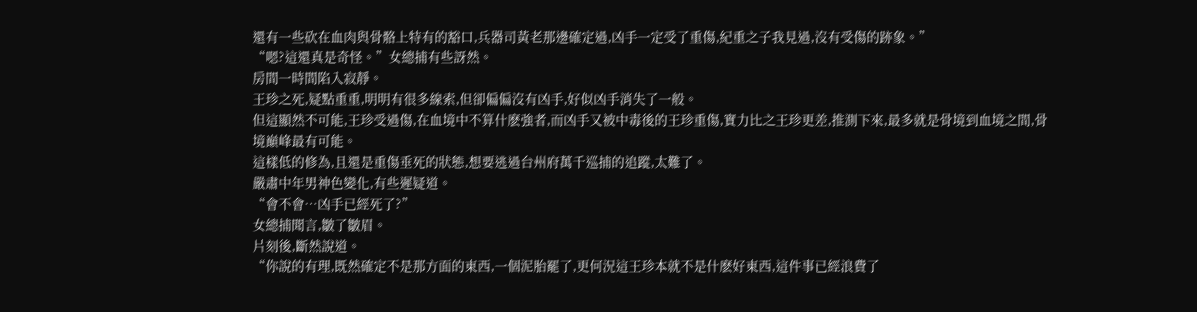還有一些砍在血肉與骨骼上特有的豁口,兵器司黃老那邊確定過,凶手一定受了重傷,紀重之子我見過,沒有受傷的跡象。”
“嗯?這還真是奇怪。”女總捕有些訝然。
房間一時間陷入寂靜。
王珍之死,疑點重重,明明有很多線索,但卻偏偏沒有凶手,好似凶手消失了一般。
但這顯然不可能,王珍受過傷,在血境中不算什麽強者,而凶手又被中毒後的王珍重傷,實力比之王珍更差,推測下來,最多就是骨境到血境之間,骨境巔峰最有可能。
這樣低的修為,且還是重傷垂死的狀態,想要逃過台州府萬千巡捕的追蹤,太難了。
嚴肅中年男神色變化,有些遲疑道。
“會不會…凶手已經死了?”
女總捕聞言,皺了皺眉。
片刻後,斷然說道。
“你說的有理,既然確定不是那方面的東西,一個泥胎罷了,更何況這王珍本就不是什麽好東西,這件事已經浪費了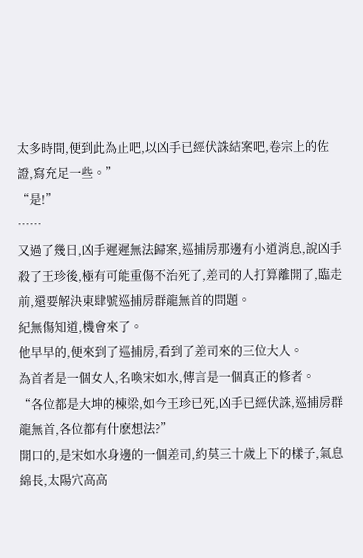太多時間,便到此為止吧,以凶手已經伏誅結案吧,卷宗上的佐證,寫充足一些。”
“是!”
……
又過了幾日,凶手遲遲無法歸案,巡捕房那邊有小道消息,說凶手殺了王珍後,極有可能重傷不治死了,差司的人打算離開了,臨走前,還要解決東肆號巡捕房群龍無首的問題。
紀無傷知道,機會來了。
他早早的,便來到了巡捕房,看到了差司來的三位大人。
為首者是一個女人,名喚宋如水,傳言是一個真正的修者。
“各位都是大坤的棟梁,如今王珍已死,凶手已經伏誅,巡捕房群龍無首,各位都有什麽想法?”
開口的,是宋如水身邊的一個差司,約莫三十歲上下的樣子,氣息綿長,太陽穴高高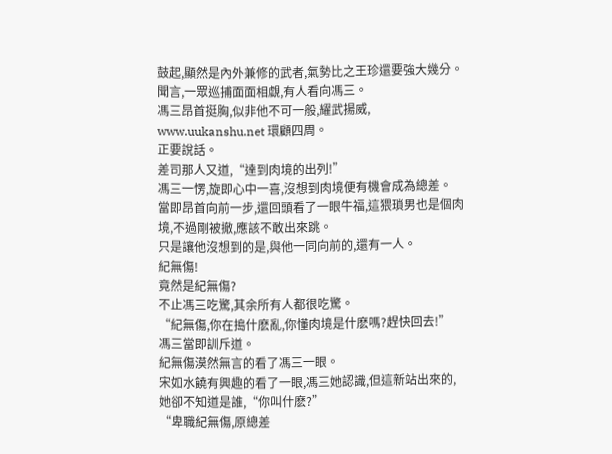鼓起,顯然是內外兼修的武者,氣勢比之王珍還要強大幾分。
聞言,一眾巡捕面面相覷,有人看向馮三。
馮三昂首挺胸,似非他不可一般,耀武揚威, www.uukanshu.net 環顧四周。
正要說話。
差司那人又道,“達到肉境的出列!”
馮三一愣,旋即心中一喜,沒想到肉境便有機會成為總差。
當即昂首向前一步,還回頭看了一眼牛福,這猥瑣男也是個肉境,不過剛被撤,應該不敢出來跳。
只是讓他沒想到的是,與他一同向前的,還有一人。
紀無傷!
竟然是紀無傷?
不止馮三吃驚,其余所有人都很吃驚。
“紀無傷,你在搗什麽亂,你懂肉境是什麽嗎?趕快回去!”
馮三當即訓斥道。
紀無傷漠然無言的看了馮三一眼。
宋如水饒有興趣的看了一眼,馮三她認識,但這新站出來的,她卻不知道是誰,“你叫什麽?”
“卑職紀無傷,原總差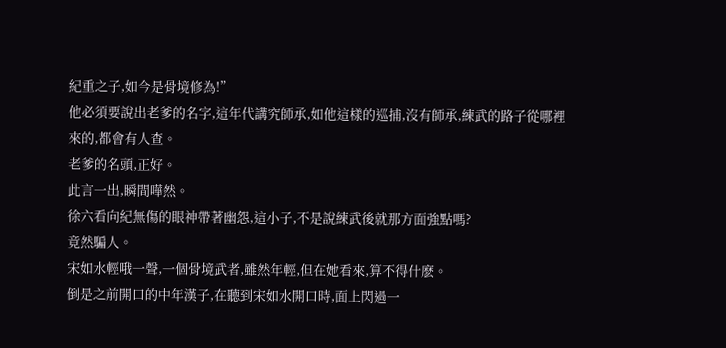紀重之子,如今是骨境修為!”
他必須要說出老爹的名字,這年代講究師承,如他這樣的巡捕,沒有師承,練武的路子從哪裡來的,都會有人查。
老爹的名頭,正好。
此言一出,瞬間嘩然。
徐六看向紀無傷的眼神帶著幽怨,這小子,不是說練武後就那方面強點嗎?
竟然騙人。
宋如水輕哦一聲,一個骨境武者,雖然年輕,但在她看來,算不得什麽。
倒是之前開口的中年漢子,在聽到宋如水開口時,面上閃過一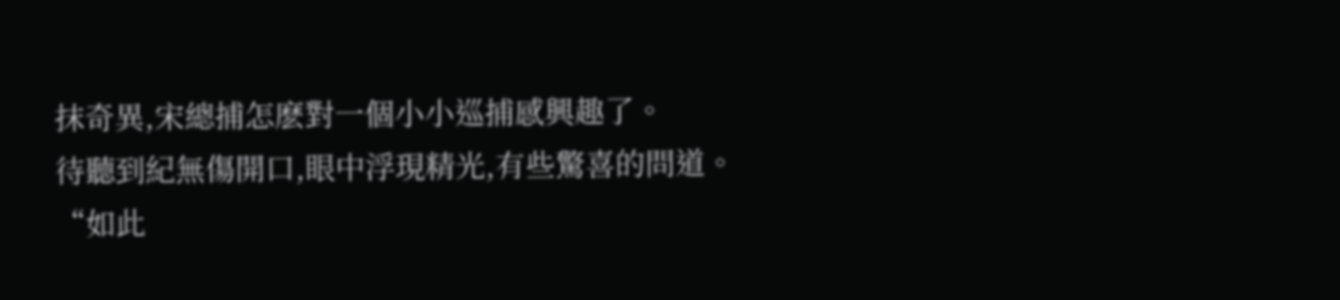抹奇異,宋總捕怎麽對一個小小巡捕感興趣了。
待聽到紀無傷開口,眼中浮現精光,有些驚喜的問道。
“如此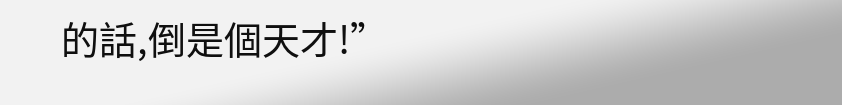的話,倒是個天才!”